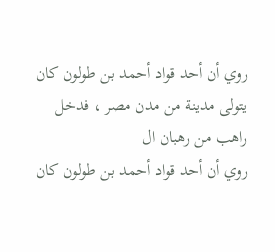روي أن أحد قواد أحمد بن طولون كان يتولى مدينة من مدن مصر ، فدخل راهب من رهبان ال
روي أن أحد قواد أحمد بن طولون كان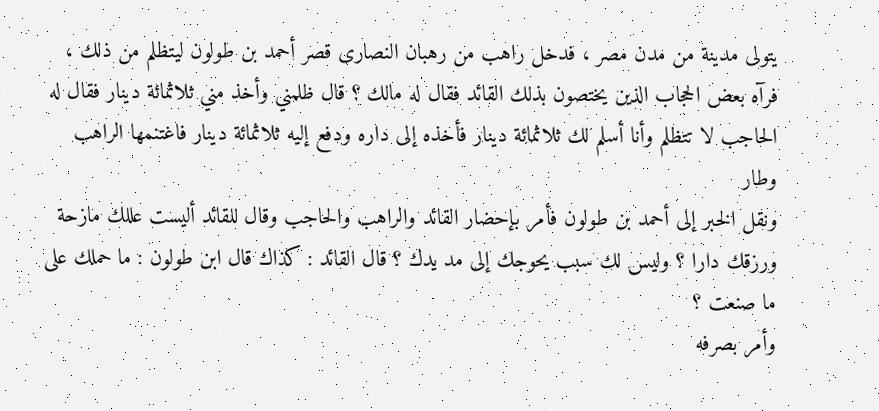يتولى مدينة من مدن مصر ، فدخل راهب من رهبان النصارى قصر أحمد بن طولون ليتظلم من ذلك ، فرآه بعض الحجاب الذين يختصون بذلك القائد فقال له مالك ؟ قال ظلمني وأخذ مني ثلاثمائة دينار فقال له الحاجب لا تتظلم وأنا أسلم لك ثلاثمائة دينار فأخذه إلى داره ودفع إليه ثلاثمائة دينار فاغتنمها الراهب وطار
ونقل الخبر إلى أحمد بن طولون فأمر بإحضار القائد والراهب والحاجب وقال للقائد أليست عللك مازحة ورزقك دارا ؟ وليس لك سبب يحوجك إلى مد يدك ؟ قال القائد : كذاك قال ابن طولون : ما حملك على ما صنعت ؟
وأمر بصرفه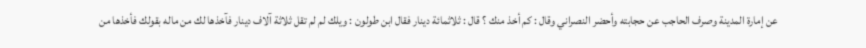عن إمارة المدينة وصرف الحاجب عن حجابته وأحضر النصراني وقال : كم أخذ منك ؟ قال : ثلاثمائة دينار فقال ابن طولون : ويلك لم لم تقل ثلاثة آلاف دينار فآخذها لك من ماله بقولك فأخذها من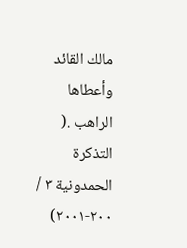مالك القائد وأعطاها الراهب .( التذكرة الحمدونية ٣ / ٢٠٠-٢٠٠١)